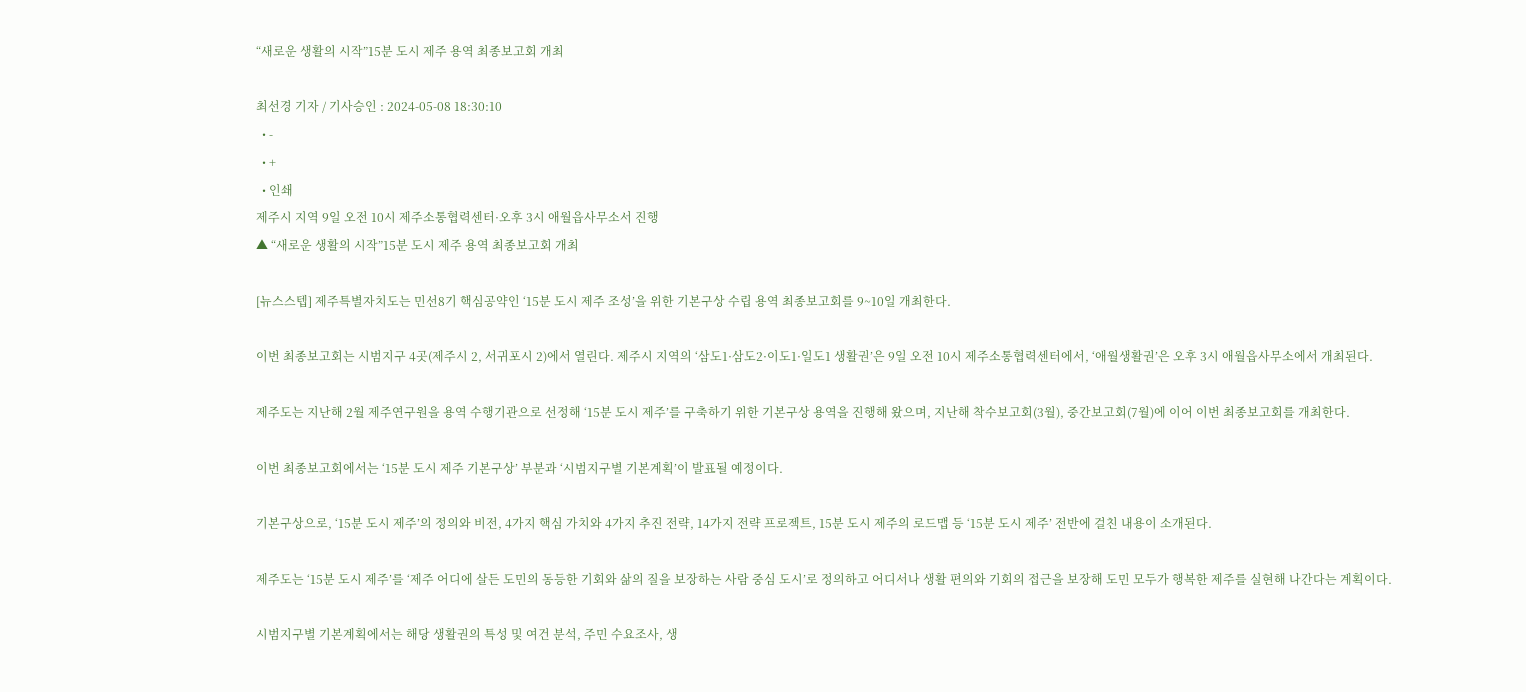“새로운 생활의 시작”15분 도시 제주 용역 최종보고회 개최

최선경 기자 / 기사승인 : 2024-05-08 18:30:10
  • -
  • +
  • 인쇄
제주시 지역 9일 오전 10시 제주소통협력센터·오후 3시 애월읍사무소서 진행
▲ “새로운 생활의 시작”15분 도시 제주 용역 최종보고회 개최

[뉴스스텝] 제주특별자치도는 민선8기 핵심공약인 ‘15분 도시 제주 조성’을 위한 기본구상 수립 용역 최종보고회를 9~10일 개최한다.

이번 최종보고회는 시범지구 4곳(제주시 2, 서귀포시 2)에서 열린다. 제주시 지역의 ‘삼도1·삼도2·이도1·일도1 생활권’은 9일 오전 10시 제주소통협력센터에서, ‘애월생활권’은 오후 3시 애월읍사무소에서 개최된다.

제주도는 지난해 2월 제주연구원을 용역 수행기관으로 선정해 ‘15분 도시 제주’를 구축하기 위한 기본구상 용역을 진행해 왔으며, 지난해 착수보고회(3월), 중간보고회(7월)에 이어 이번 최종보고회를 개최한다.

이번 최종보고회에서는 ‘15분 도시 제주 기본구상’ 부분과 ‘시범지구별 기본계획’이 발표될 예정이다.

기본구상으로, ‘15분 도시 제주’의 정의와 비전, 4가지 핵심 가치와 4가지 추진 전략, 14가지 전략 프로젝트, 15분 도시 제주의 로드맵 등 ‘15분 도시 제주’ 전반에 걸친 내용이 소개된다.

제주도는 ‘15분 도시 제주’를 ‘제주 어디에 살든 도민의 동등한 기회와 삶의 질을 보장하는 사람 중심 도시’로 정의하고 어디서나 생활 편의와 기회의 접근을 보장해 도민 모두가 행복한 제주를 실현해 나간다는 계획이다.

시범지구별 기본계획에서는 해당 생활권의 특성 및 여건 분석, 주민 수요조사, 생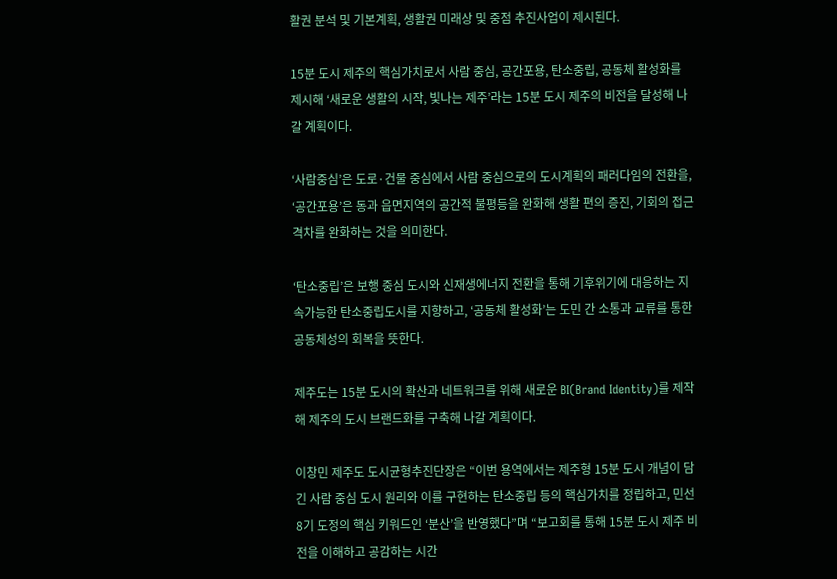활권 분석 및 기본계획, 생활권 미래상 및 중점 추진사업이 제시된다.

15분 도시 제주의 핵심가치로서 사람 중심, 공간포용, 탄소중립, 공동체 활성화를 제시해 ‘새로운 생활의 시작, 빛나는 제주’라는 15분 도시 제주의 비전을 달성해 나갈 계획이다.

‘사람중심’은 도로·건물 중심에서 사람 중심으로의 도시계획의 패러다임의 전환을, ‘공간포용’은 동과 읍면지역의 공간적 불평등을 완화해 생활 편의 증진, 기회의 접근 격차를 완화하는 것을 의미한다.

‘탄소중립’은 보행 중심 도시와 신재생에너지 전환을 통해 기후위기에 대응하는 지속가능한 탄소중립도시를 지향하고, ‘공동체 활성화’는 도민 간 소통과 교류를 통한 공동체성의 회복을 뜻한다.

제주도는 15분 도시의 확산과 네트워크를 위해 새로운 BI(Brand Identity)를 제작해 제주의 도시 브랜드화를 구축해 나갈 계획이다.

이창민 제주도 도시균형추진단장은 “이번 용역에서는 제주형 15분 도시 개념이 담긴 사람 중심 도시 원리와 이를 구현하는 탄소중립 등의 핵심가치를 정립하고, 민선 8기 도정의 핵심 키워드인 ‘분산’을 반영했다”며 “보고회를 통해 15분 도시 제주 비전을 이해하고 공감하는 시간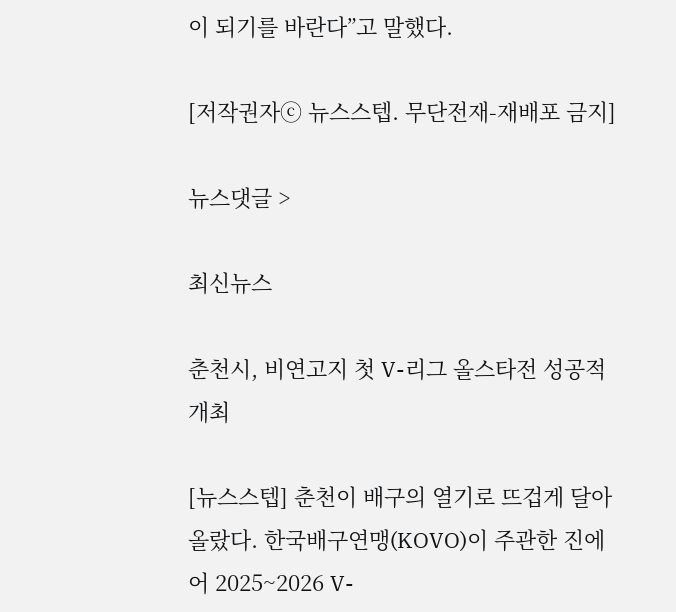이 되기를 바란다”고 말했다.

[저작권자ⓒ 뉴스스텝. 무단전재-재배포 금지]

뉴스댓글 >

최신뉴스

춘천시, 비연고지 첫 V-리그 올스타전 성공적 개최

[뉴스스텝] 춘천이 배구의 열기로 뜨겁게 달아올랐다. 한국배구연맹(KOVO)이 주관한 진에어 2025~2026 V-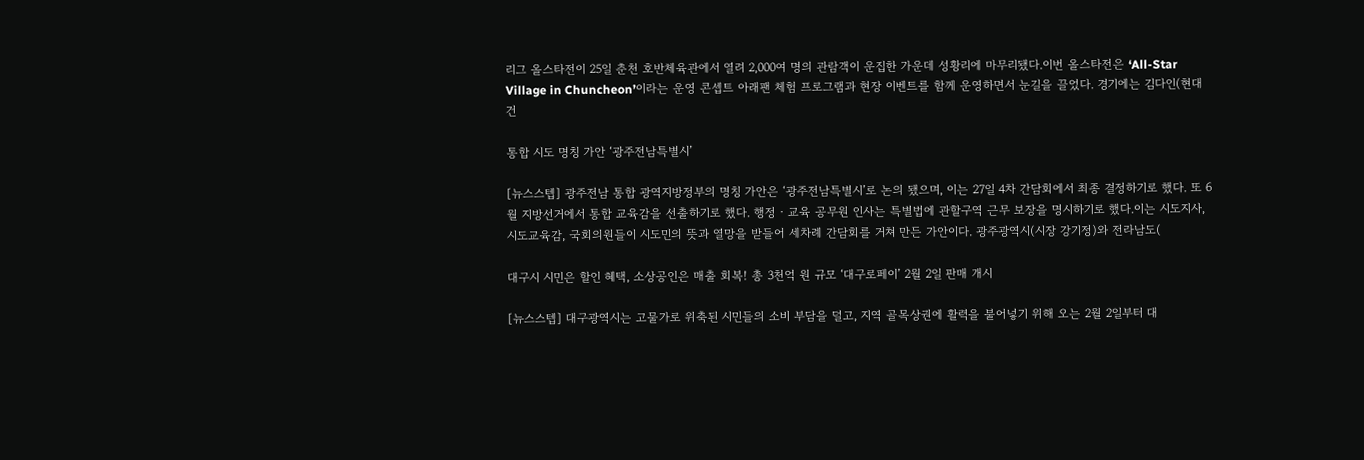리그 올스타전이 25일 춘천 호반체육관에서 열려 2,000여 명의 관람객이 운집한 가운데 성황리에 마무리됐다.이번 올스타전은 ‘All-Star Village in Chuncheon’이라는 운영 콘셉트 아래팬 체험 프로그램과 현장 이벤트를 함께 운영하면서 눈길을 끌었다. 경기에는 김다인(현대건

통합 시도 명칭 가안 ‘광주전남특별시’

[뉴스스텝] 광주전남 통합 광역지방정부의 명칭 가안은 ‘광주전남특별시’로 논의 됐으며, 이는 27일 4차 간담회에서 최종 결정하기로 했다. 또 6월 지방선거에서 통합 교육감을 선출하기로 했다. 행정‧교육 공무원 인사는 특별법에 관할구역 근무 보장을 명시하기로 했다.이는 시도지사, 시도교육감, 국회의원들이 시도민의 뜻과 열망을 받들어 세차례 간담회를 거쳐 만든 가안이다. 광주광역시(시장 강기정)와 전라남도(

대구시 시민은 할인 혜택, 소상공인은 매출 회복! 총 3천억 원 규모 ‘대구로페이’ 2월 2일 판매 개시

[뉴스스텝] 대구광역시는 고물가로 위축된 시민들의 소비 부담을 덜고, 지역 골목상권에 활력을 불어넣기 위해 오는 2월 2일부터 대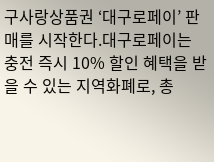구사랑상품권 ‘대구로페이’ 판매를 시작한다.대구로페이는 충전 즉시 10% 할인 혜택을 받을 수 있는 지역화폐로, 총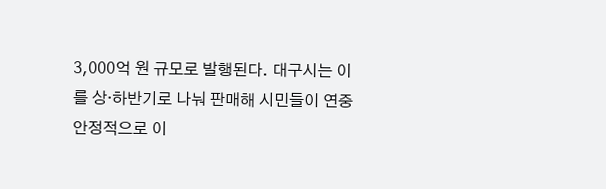3,000억 원 규모로 발행된다. 대구시는 이를 상·하반기로 나눠 판매해 시민들이 연중 안정적으로 이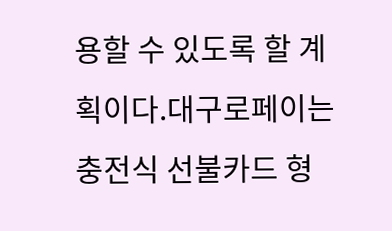용할 수 있도록 할 계획이다.대구로페이는 충전식 선불카드 형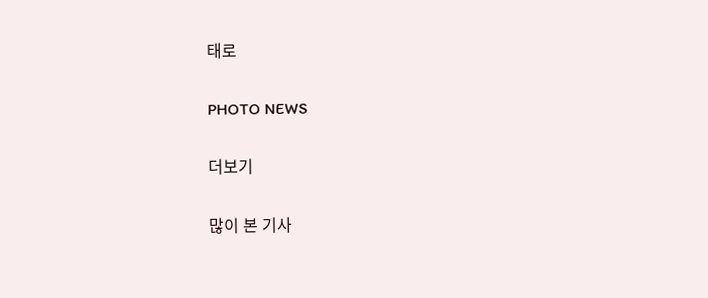태로

PHOTO NEWS

더보기

많이 본 기사